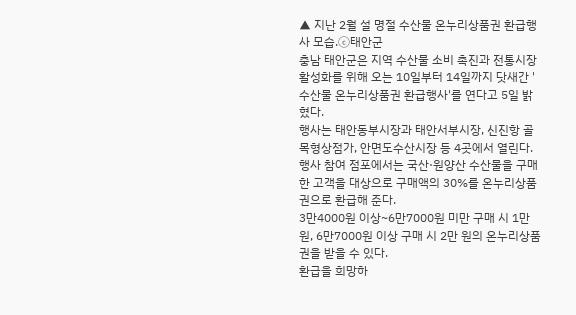▲ 지난 2월 설 명절 수산물 온누리상품권 환급행사 모습.ⓒ태안군
충남 태안군은 지역 수산물 소비 촉진과 전통시장 활성화를 위해 오는 10일부터 14일까지 닷새간 '수산물 온누리상품권 환급행사'를 연다고 5일 밝혔다.
행사는 태안동부시장과 태안서부시장, 신진항 골목형상점가, 안면도수산시장 등 4곳에서 열린다.
행사 참여 점포에서는 국산·원양산 수산물을 구매한 고객을 대상으로 구매액의 30%를 온누리상품권으로 환급해 준다.
3만4000원 이상~6만7000원 미만 구매 시 1만 원, 6만7000원 이상 구매 시 2만 원의 온누리상품권을 받을 수 있다.
환급을 희망하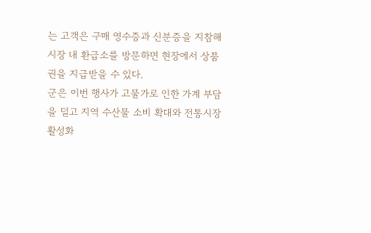는 고객은 구매 영수증과 신분증을 지참해 시장 내 환급소를 방문하면 현장에서 상품권을 지급받을 수 있다.
군은 이번 행사가 고물가로 인한 가계 부담을 덜고 지역 수산물 소비 확대와 전통시장 활성화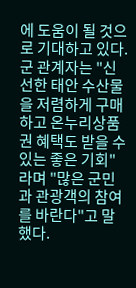에 도움이 될 것으로 기대하고 있다.
군 관계자는 "신선한 태안 수산물을 저렴하게 구매하고 온누리상품권 혜택도 받을 수 있는 좋은 기회"라며 "많은 군민과 관광객의 참여를 바란다"고 말했다.